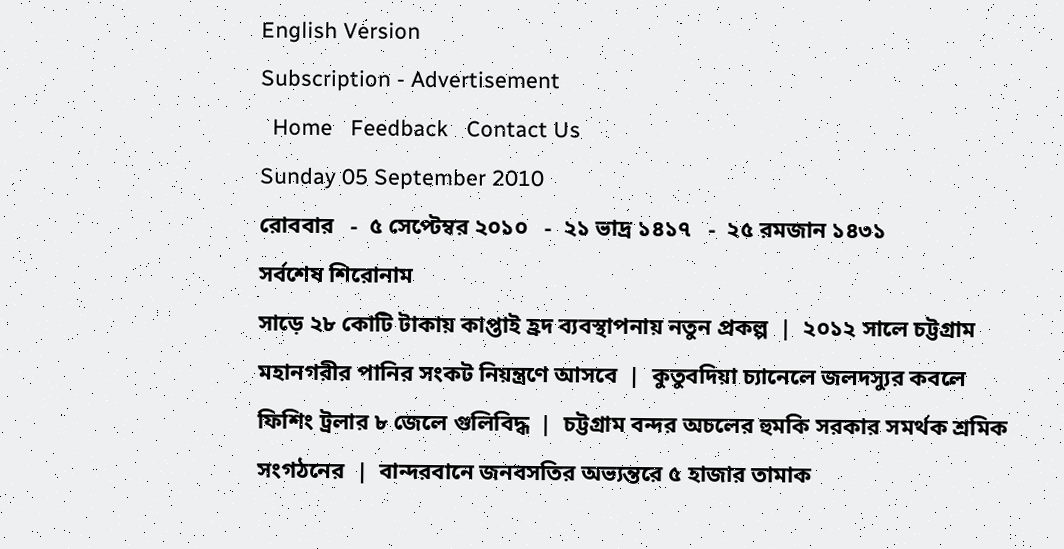English Version
Subscription - Advertisement
  Home   Feedback   Contact Us
Sunday 05 September 2010
রোববার   -  ৫ সেপ্টেম্বর ২০১০   -  ২১ ভাদ্র ১৪১৭   -  ২৫ রমজান ১৪৩১
সর্বশেষ শিরোনাম
সাড়ে ২৮ কোটি টাকায় কাপ্তাই হ্রদ ব্যবস্থাপনায় নতুন প্রকল্প  |  ২০১২ সালে চট্টগ্রাম মহানগরীর পানির সংকট নিয়ন্ত্রণে আসবে  |  কুতুবদিয়া চ্যানেলে জলদস্যুর কবলে ফিশিং ট্রলার ৮ জেলে গুলিবিদ্ধ  |  চট্টগ্রাম বন্দর অচলের হুমকি সরকার সমর্থক শ্রমিক সংগঠনের  |  বান্দরবানে জনবসতির অভ্যন্তরে ৫ হাজার তামাক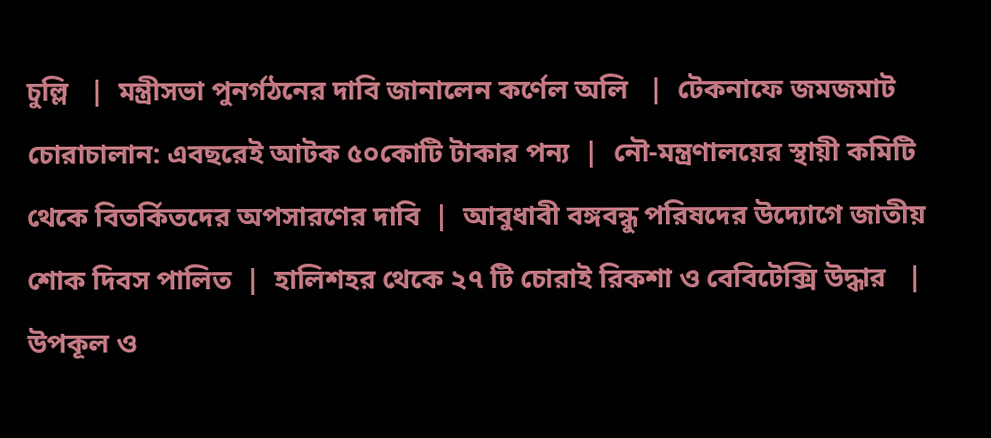চুল্লি   |  মন্ত্রীসভা পুনর্গঠনের দাবি জানালেন কর্ণেল অলি   |  টেকনাফে জমজমাট চোরাচালান: এবছরেই আটক ৫০কোটি টাকার পন্য  |  নৌ-মন্ত্রণালয়ের স্থায়ী কমিটি থেকে বিতর্কিতদের অপসারণের দাবি  |  আবুধাবী বঙ্গবন্ধু পরিষদের উদ্যোগে জাতীয় শোক দিবস পালিত  |  হালিশহর থেকে ২৭ টি চোরাই রিকশা ও বেবিটেক্সি উদ্ধার   |
উপকূল ও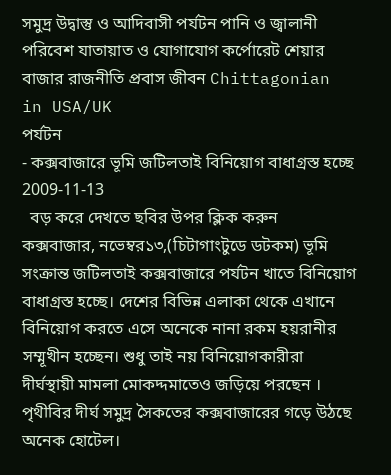সমুদ্র উদ্বাস্তু ও আদিবাসী পর্যটন পানি ও জ্বালানী পরিবেশ যাতায়াত ও যোগাযোগ কর্পোরেট শেয়ার বাজার রাজনীতি প্রবাস জীবন Chittagonian in USA/UK
পর্যটন
- কক্সবাজারে ভূমি জটিলতাই বিনিয়োগ বাধাগ্রস্ত হচ্ছে 2009-11-13
  বড় করে দেখতে ছবির উপর ক্লিক করুন
কক্সবাজার, নভেম্বর১৩,(চিটাগাংটুডে ডটকম) ভূমি সংক্রান্ত জটিলতাই কক্সবাজারে পর্যটন খাতে বিনিয়োগ বাধাগ্রস্ত হচ্ছে। দেশের বিভিন্ন এলাকা থেকে এখানে বিনিয়োগ করতে এসে অনেকে নানা রকম হয়রানীর সম্মূখীন হচ্ছেন। শুধু তাই নয় বিনিয়োগকারীরা দীর্ঘস্থায়ী মামলা মোকদ্দমাতেও জড়িয়ে পরছেন ।
পৃথীবির দীর্ঘ সমুদ্র সৈকতের কক্সবাজারের গড়ে উঠছে অনেক হোটেল।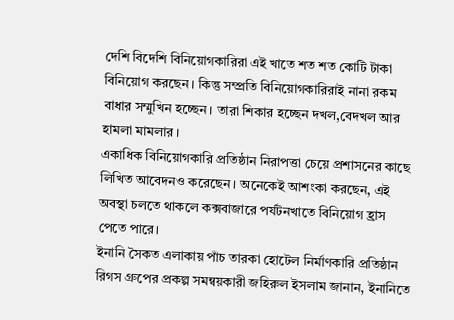দেশি বিদেশি বিনিয়োগকারিরা এই খাতে শত শত কোটি টাকা বিনিয়োগ করছেন। কিন্তু সম্প্রতি বিনিয়োগকারিরাই নানা রকম বাধার সম্মুখিন হচ্ছেন। তারা শিকার হচ্ছেন দখল,বেদখল আর হামলা মামলার ।
একাধিক বিনিয়োগকারি প্রতিষ্ঠান নিরাপত্তা চেয়ে প্রশাসনের কাছে লিখিত আবেদনও করেছেন। অনেকেই আশংকা করছেন, এই অবস্থা চলতে থাকলে কক্সবাজারে পর্যটনখাতে বিনিয়োগ হ্রাস পেতে পারে।
ইনানি সৈকত এলাকায় পাঁচ তারকা হোটেল নির্মাণকারি প্রতিষ্ঠান রিগস গ্রুপের প্রকল্প সমন্বয়কারী জহিরুল ইসলাম জানান, ইনানিতে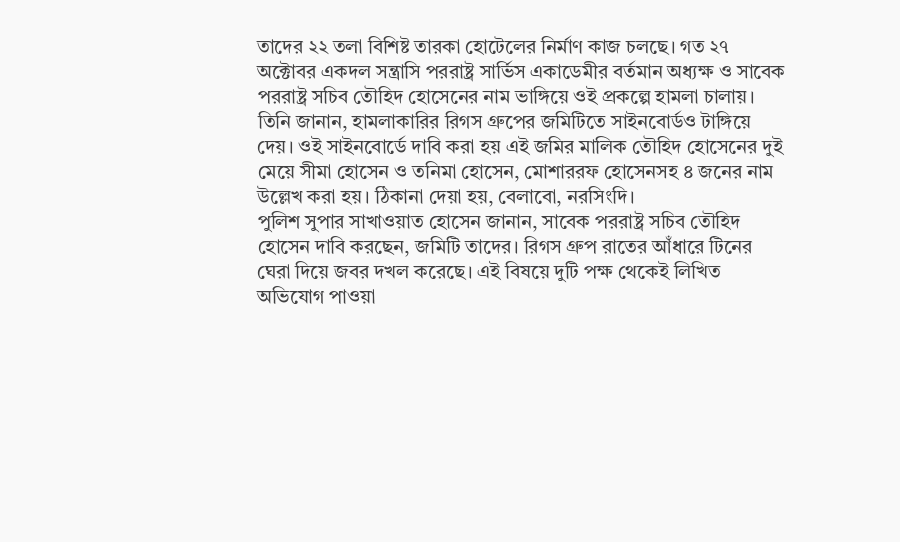তাদের ২২ তলা বিশিষ্ট তারকা হোটেলের নির্মাণ কাজ চলছে। গত ২৭ অক্টোবর একদল সন্ত্রাসি পররাষ্ট্র সার্ভিস একাডেমীর বর্তমান অধ্যক্ষ ও সাবেক পররাষ্ট্র সচিব তৌহিদ হোসেনের নাম ভাঙ্গিয়ে ওই প্রকল্পে হামলা চালায়।
তিনি জানান, হামলাকারির রিগস গ্রুপের জমিটিতে সাইনবোর্ডও টাঙ্গিয়ে দেয়। ওই সাইনবোর্ডে দাবি করা হয় এই জমির মালিক তৌহিদ হোসেনের দুই মেয়ে সীমা হোসেন ও তনিমা হোসেন, মোশাররফ হোসেনসহ ৪ জনের নাম উল্লেখ করা হয়। ঠিকানা দেয়া হয়, বেলাবো, নরসিংদি।
পুলিশ সুপার সাখাওয়াত হোসেন জানান, সাবেক পররাষ্ট্র সচিব তৌহিদ হোসেন দাবি করছেন, জমিটি তাদের। রিগস গ্রুপ রাতের আঁধারে টিনের ঘেরা দিয়ে জবর দখল করেছে। এই বিষয়ে দুটি পক্ষ থেকেই লিখিত অভিযোগ পাওয়া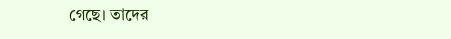গেছে। তাদের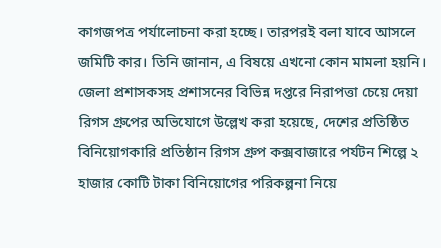কাগজপত্র পর্যালোচনা করা হচ্ছে। তারপরই বলা যাবে আসলে জমিটি কার। তিনি জানান, এ বিষয়ে এখনো কোন মামলা হয়নি।
জেলা প্রশাসকসহ প্রশাসনের বিভিন্ন দপ্তরে নিরাপত্তা চেয়ে দেয়া রিগস গ্রুপের অভিযোগে উল্লেখ করা হয়েছে, দেশের প্রতিষ্ঠিত বিনিয়োগকারি প্রতিষ্ঠান রিগস গ্রুপ কক্সবাজারে পর্যটন শিল্পে ২ হাজার কোটি টাকা বিনিয়োগের পরিকল্পনা নিয়ে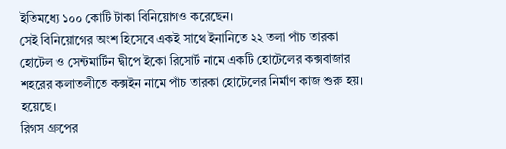ইতিমধ্যে ১০০ কোটি টাকা বিনিয়োগও করেছেন।
সেই বিনিয়োগের অংশ হিসেবে একই সাথে ইনানিতে ২২ তলা পাঁচ তারকা হোটেল ও সেন্টমার্টিন দ্বীপে ইকো রিসোর্ট নামে একটি হোটেলের কক্সবাজার শহরের কলাতলীতে কক্সইন নামে পাঁচ তারকা হোটেলের নির্মাণ কাজ শুরু হয়। হয়েছে।
রিগস গ্রুপের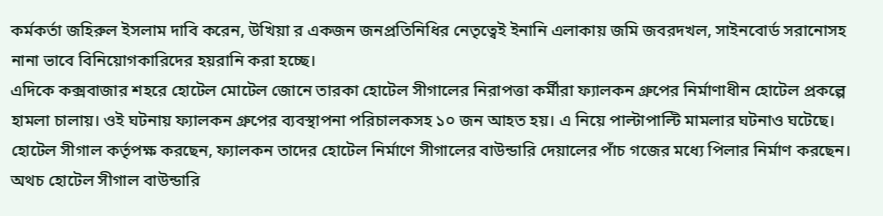কর্মকর্তা জহিরুল ইসলাম দাবি করেন, উখিয়া র একজন জনপ্রতিনিধির নেতৃত্বেই ইনানি এলাকায় জমি জবরদখল, সাইনবোর্ড সরানোসহ নানা ভাবে বিনিয়োগকারিদের হয়রানি করা হচ্ছে।
এদিকে কক্সবাজার শহরে হোটেল মোটেল জোনে তারকা হোটেল সীগালের নিরাপত্তা কর্মীরা ফ্যালকন গ্রুপের নির্মাণাধীন হোটেল প্রকল্পে হামলা চালায়। ওই ঘটনায় ফ্যালকন গ্রুপের ব্যবস্থাপনা পরিচালকসহ ১০ জন আহত হয়। এ নিয়ে পাল্টাপাল্টি মামলার ঘটনাও ঘটেছে।
হোটেল সীগাল কর্তৃপক্ষ করছেন, ফ্যালকন তাদের হোটেল নির্মাণে সীগালের বাউন্ডারি দেয়ালের পাঁচ গজের মধ্যে পিলার নির্মাণ করছেন। অথচ হোটেল সীগাল বাউন্ডারি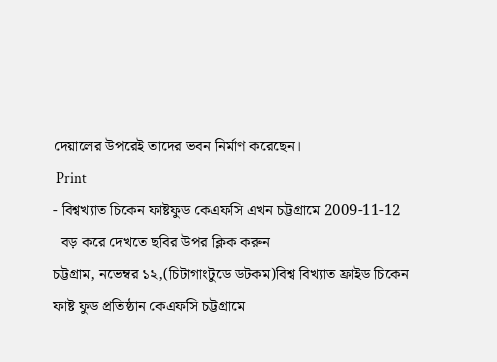দেয়ালের উপরেই তাদের ভবন নির্মাণ করেছেন।
 Print
- বিশ্বখ্যাত চিকেন ফাষ্টফুড কেএফসি এখন চট্টগ্রামে 2009-11-12
  বড় করে দেখতে ছবির উপর ক্লিক করুন
চট্টগ্রাম, নভেম্বর ১২,(চিটাগাংটুডে ডটকম)বিশ্ব বিখ্যাত ফ্রাইড চিকেন ফাষ্ট ফুড প্রতিষ্ঠান কেএফসি চট্টগ্রামে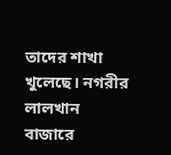তাদের শাখা খুলেছে। নগরীর লালখান বাজারে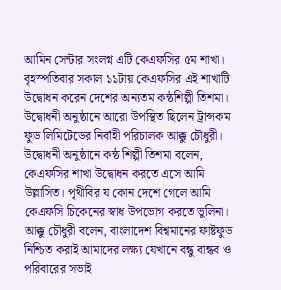আমিন সেন্টার সংলগ্ন এটি কেএফসির ৫ম শাখা।
বৃহস্পতিবার সকাল ১১টায় কেএফসির এই শাখাটি উদ্বোধন করেন দেশের অন্যতম কন্ঠশিল্পী তিশমা। উদ্বোধনী অনুষ্ঠানে আরো উপস্থিত ছিলেন ট্রান্সকম ফুড লিমিটেডের নির্বাহী পরিচালক আক্কু চৌধুরী।
উদ্বোধনী অনুষ্ঠানে কন্ঠ শিল্পী তিশমা বলেন, কেএফসির শাখা উদ্বোধন করতে এসে আমি উল্লাসিত। পৃথীবির য কোন দেশে গেলে আমি কেএফসি চিকেনের স্বাধ উপভোগ করতে ভুলিনা।
আক্কু চৌধুরী বলেন, বাংলাদেশ বিশ্বমানের ফাষ্টফুড নিশ্চিত করাই আমাদের লক্ষ্য যেখানে বন্ধু বান্ধব ও পরিবারের সভাই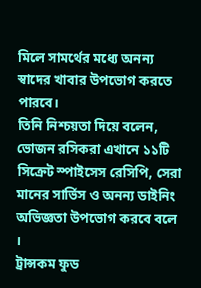মিলে সামর্থের মধ্যে অনন্য স্বাদের খাবার উপভোগ করতে পারবে।
তিনি নিশ্চয়তা দিয়ে বলেন, ভোজন রসিকরা এখানে ১১টি সিক্রেট স্পাইসেস রেসিপি, সেরা মানের সার্ভিস ও অনন্য ডাইনিং অভিজ্ঞতা উপভোগ করবে বলে ।
ট্রান্সকম ফুড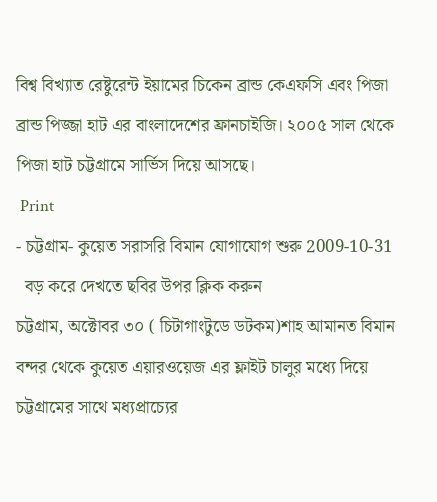বিশ্ব বিখ্যাত রেষ্টুরেন্ট ইয়ামের চিকেন ব্রান্ড কেএফসি এবং পিজা ব্রান্ড পিজ্জা হাট এর বাংলাদেশের ফ্রানচাইজি। ২০০৫ সাল থেকে পিজা হাট চট্টগ্রামে সার্ভিস দিয়ে আসছে।
 Print
- চট্টগ্রাম- কুয়েত সরাসরি বিমান যোগাযোগ শুরু 2009-10-31
  বড় করে দেখতে ছবির উপর ক্লিক করুন
চট্টগ্রাম, অক্টোবর ৩০ ( চিটাগাংটুডে ডটকম)শাহ আমানত বিমান বন্দর থেকে কুয়েত এয়ারওয়েজ এর ফ্লাইট চালুর মধ্যে দিয়ে চট্টগ্রামের সাথে মধ্যপ্রাচ্যের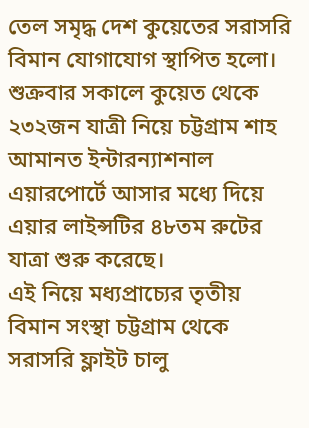তেল সমৃদ্ধ দেশ কুয়েতের সরাসরি বিমান যোগাযোগ স্থাপিত হলো।
শুক্রবার সকালে কুয়েত থেকে ২৩২জন যাত্রী নিয়ে চট্টগ্রাম শাহ আমানত ইন্টারন্যাশনাল এয়ারপোর্টে আসার মধ্যে দিয়ে এয়ার লাইন্সটির ৪৮তম রুটের যাত্রা শুরু করেছে।
এই নিয়ে মধ্যপ্রাচ্যের তৃতীয় বিমান সংস্থা চট্টগ্রাম থেকে সরাসরি ফ্লাইট চালু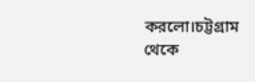করলো।চট্টগ্রাম থেকে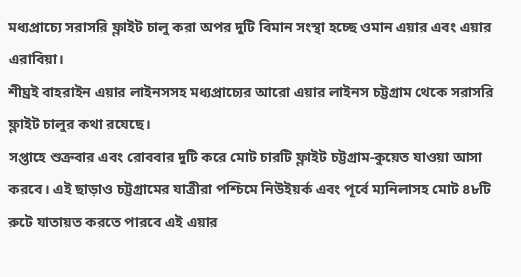মধ্যপ্রাচ্যে সরাসরি ফ্লাইট চালু করা অপর দুটি বিমান সংস্থা হচ্ছে ওমান এয়ার এবং এয়ার এরাবিয়া।
শীঘ্রই বাহরাইন এয়ার লাইনসসহ মধ্যপ্রাচ্যের আরো এয়ার লাইনস চট্টগ্রাম থেকে সরাসরি ফ্লাইট চালুর কথা রযেছে।
সপ্তাহে শুক্রবার এবং রোববার দুটি করে মোট চারটি ফ্লাইট চট্টগ্রাম-কুয়েত যাওয়া আসা করবে। এই ছাড়াও চট্টগ্রামের যাত্রীরা পশ্চিমে নিউইয়র্ক এবং পূর্বে ম্যনিলাসহ মোট ৪৮টি রুটে যাতায়ত করতে পারবে এই এয়ার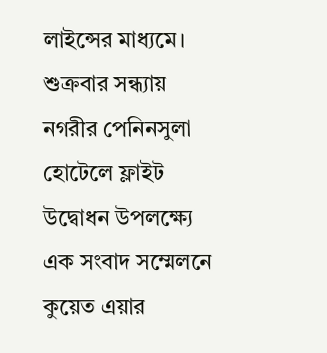লাইন্সের মাধ্যমে।
শুক্রবার সন্ধ্যায় নগরীর পেনিনসুলা হোটেলে ফ্লাইট উদ্বোধন উপলক্ষ্যে এক সংবাদ সম্মেলনে কুয়েত এয়ার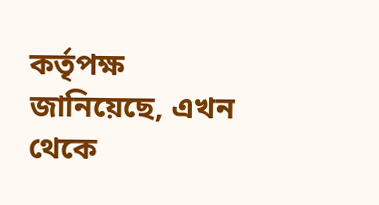কর্তৃপক্ষ জানিয়েছে, এখন থেকে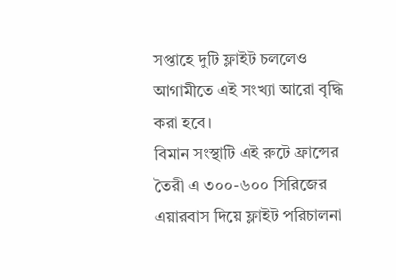সপ্তাহে দুটি ফ্লাইট চললেও আগামীতে এই সংখ্যা আরো বৃদ্ধি করা হবে।
বিমান সংস্থাটি এই রুটে ফ্রান্সের তৈরী এ ৩০০-৬০০ সিরিজের এয়ারবাস দিয়ে ফ্লাইট পরিচালনা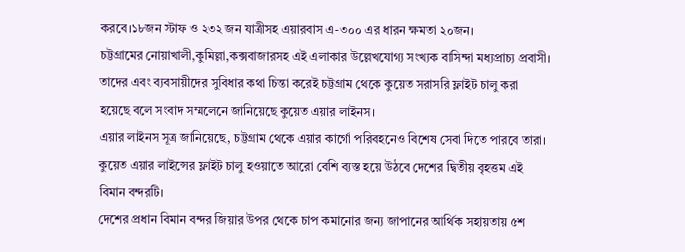করবে।১৮জন স্টাফ ও ২৩২ জন যাত্রীসহ এয়ারবাস এ-৩০০ এর ধারন ক্ষমতা ২০জন।
চট্টগ্রামের নোয়াখালী,কুমিল্লা,কক্সবাজারসহ এই এলাকার উল্লেখযোগ্য সংখ্যক বাসিন্দা মধ্যপ্রাচ্য প্রবাসী। তাদের এবং ব্যবসায়ীদের সুবিধার কথা চিন্তা করেই চট্টগ্রাম থেকে কুয়েত সরাসরি ফ্লাইট চালু করা হয়েছে বলে সংবাদ সম্মলেনে জানিয়েছে কুয়েত এয়ার লাইনস।
এয়ার লাইনস সূত্র জানিয়েছে, চট্টগ্রাম থেকে এয়ার কার্গো পরিবহনেও বিশেষ সেবা দিতে পারবে তারা।
কুয়েত এয়ার লাইন্সের ফ্লাইট চালু হওয়াতে আরো বেশি ব্যস্ত হয়ে উঠবে দেশের দ্বিতীয় বৃহত্তম এই বিমান বন্দরটি।
দেশের প্রধান বিমান বন্দর জিয়ার উপর থেকে চাপ কমানোর জন্য জাপানের আর্থিক সহায়তায় ৫শ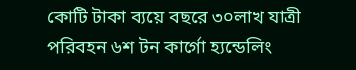কোটি টাকা ব্যয়ে বছরে ৩০লাখ যাত্রী পরিবহন ৬শ টন কার্গো হ্যন্ডেলিং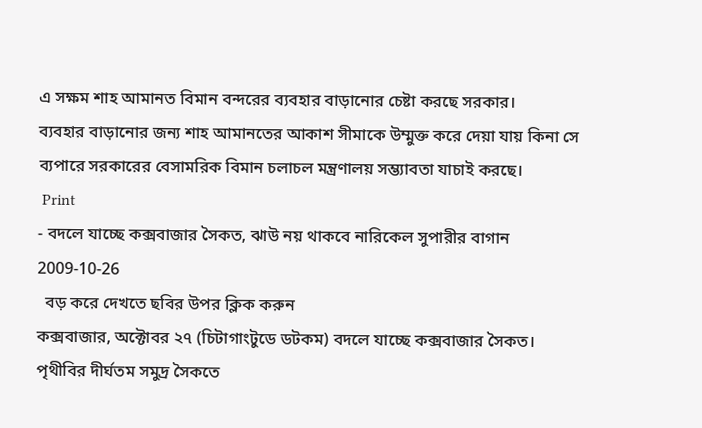এ সক্ষম শাহ আমানত বিমান বন্দরের ব্যবহার বাড়ানোর চেষ্টা করছে সরকার।
ব্যবহার বাড়ানোর জন্য শাহ আমানতের আকাশ সীমাকে উম্মুক্ত করে দেয়া যায় কিনা সে ব্যপারে সরকারের বেসামরিক বিমান চলাচল মন্ত্রণালয় সম্ভ্যাবতা যাচাই করছে।
 Print
- বদলে যাচ্ছে কক্সবাজার সৈকত, ঝাউ নয় থাকবে নারিকেল সুপারীর বাগান 2009-10-26
  বড় করে দেখতে ছবির উপর ক্লিক করুন
কক্সবাজার, অক্টোবর ২৭ (চিটাগাংটুডে ডটকম) বদলে যাচ্ছে কক্সবাজার সৈকত। পৃথীবির দীর্ঘতম সমুদ্র সৈকতে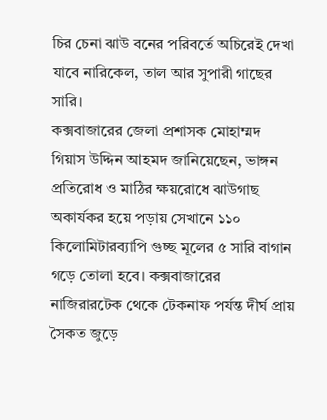চির চেনা ঝাউ বনের পরিবর্তে অচিরেই দেখা যাবে নারিকেল, তাল আর সুপারী গাছের সারি।
কক্সবাজারের জেলা প্রশাসক মোহাম্মদ গিয়াস উদ্দিন আহমদ জানিয়েছেন, ভাঙ্গন প্রতিরোধ ও মাঠির ক্ষয়রোধে ঝাউগাছ অকার্যকর হয়ে পড়ায় সেখানে ১১০ কিলোমিটারব্যাপি গুচ্ছ মূলের ৫ সারি বাগান গড়ে তোলা হবে। কক্সবাজারের নাজিরারটেক থেকে টেকনাফ পর্যন্ত দীর্ঘ প্রায় সৈকত জুড়ে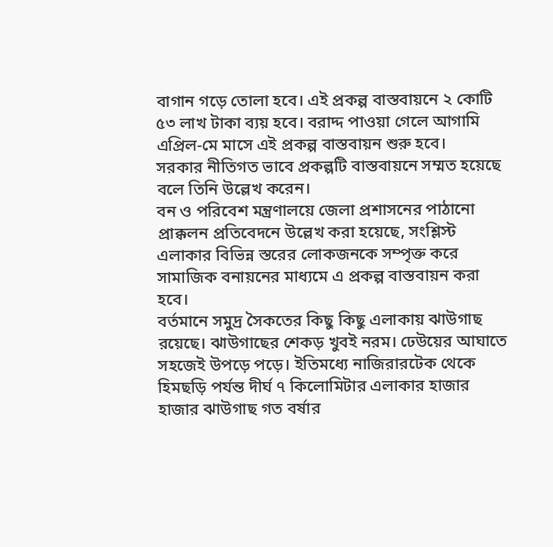বাগান গড়ে তোলা হবে। এই প্রকল্প বাস্তবায়নে ২ কোটি ৫৩ লাখ টাকা ব্যয় হবে। বরাদ্দ পাওয়া গেলে আগামি এপ্রিল-মে মাসে এই প্রকল্প বাস্তবায়ন শুরু হবে।
সরকার নীতিগত ভাবে প্রকল্পটি বাস্তবায়নে সম্মত হয়েছে বলে তিনি উল্লেখ করেন।
বন ও পরিবেশ মন্ত্রণালয়ে জেলা প্রশাসনের পাঠানো প্রাক্কলন প্রতিবেদনে উল্লেখ করা হয়েছে, সংশ্লিস্ট এলাকার বিভিন্ন স্তরের লোকজনকে সম্পৃক্ত করে সামাজিক বনায়নের মাধ্যমে এ প্রকল্প বাস্তবায়ন করা হবে।
বর্তমানে সমুদ্র সৈকতের কিছু কিছু এলাকায় ঝাউগাছ রয়েছে। ঝাউগাছের শেকড় খুবই নরম। ঢেউয়ের আঘাতে সহজেই উপড়ে পড়ে। ইতিমধ্যে নাজিরারটেক থেকে হিমছড়ি পর্যন্ত দীর্ঘ ৭ কিলোমিটার এলাকার হাজার হাজার ঝাউগাছ গত বর্ষার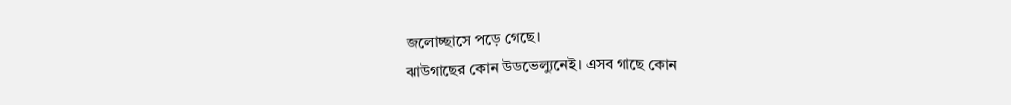জলোচ্ছাসে পড়ে গেছে।
ঝাউগাছের কোন উডভেল্যুনেই। এসব গাছে কোন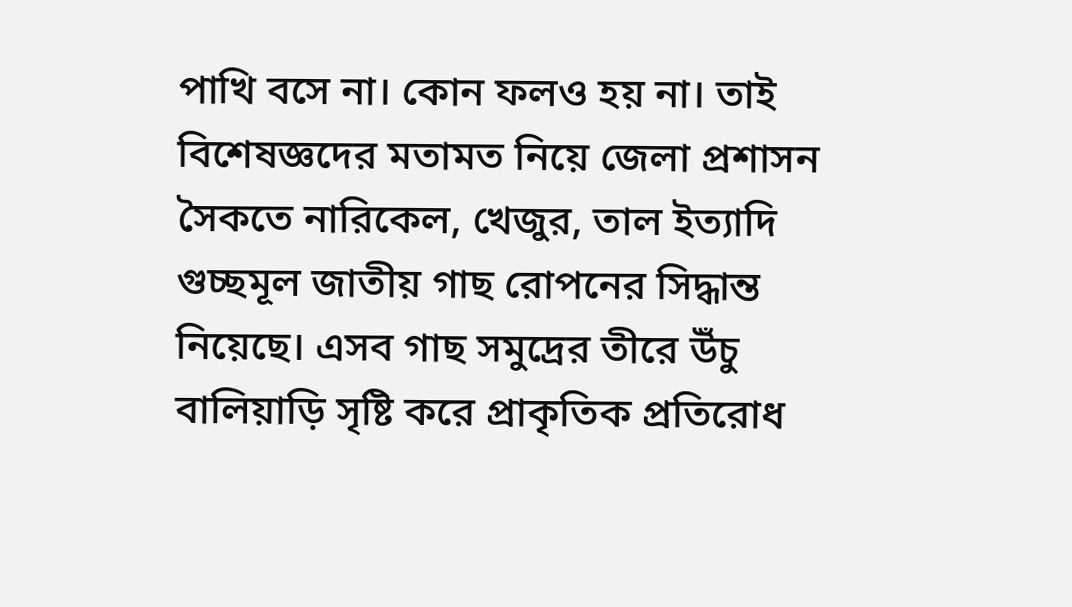পাখি বসে না। কোন ফলও হয় না। তাই বিশেষজ্ঞদের মতামত নিয়ে জেলা প্রশাসন সৈকতে নারিকেল, খেজুর, তাল ইত্যাদি গুচ্ছমূল জাতীয় গাছ রোপনের সিদ্ধান্ত নিয়েছে। এসব গাছ সমুদ্রের তীরে উঁচু বালিয়াড়ি সৃষ্টি করে প্রাকৃতিক প্রতিরোধ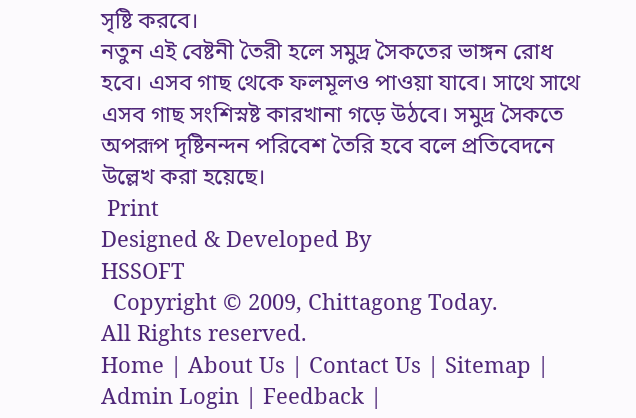সৃষ্টি করবে।
নতুন এই বেষ্টনী তৈরী হলে সমুদ্র সৈকতের ভাঙ্গন রোধ হবে। এসব গাছ থেকে ফলমূলও পাওয়া যাবে। সাথে সাথে এসব গাছ সংশিস্নষ্ট কারখানা গড়ে উঠবে। সমুদ্র সৈকতে অপরূপ দৃষ্টিনন্দন পরিবেশ তৈরি হবে বলে প্রতিবেদনে উল্লেখ করা হয়েছে।
 Print
Designed & Developed By
HSSOFT
  Copyright © 2009, Chittagong Today.
All Rights reserved.
Home | About Us | Contact Us | Sitemap | Admin Login | Feedback |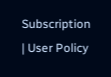Subscription | User Policy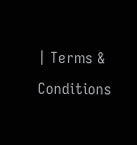| Terms & Conditions